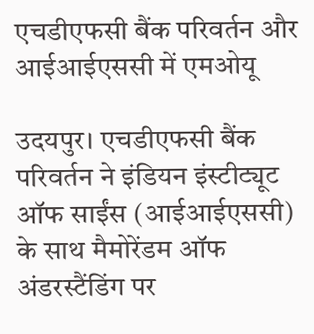एचडीएफसी बैंक परिवर्तन और आईआईएससी में एमओयू

उदयपुर। एचडीएफसी बैंक परिवर्तन ने इंडियन इंस्टीट्यूट ऑफ साईंस (आईआईएससी) के साथ मैमोरेंडम ऑफ अंडरस्टैंडिंग पर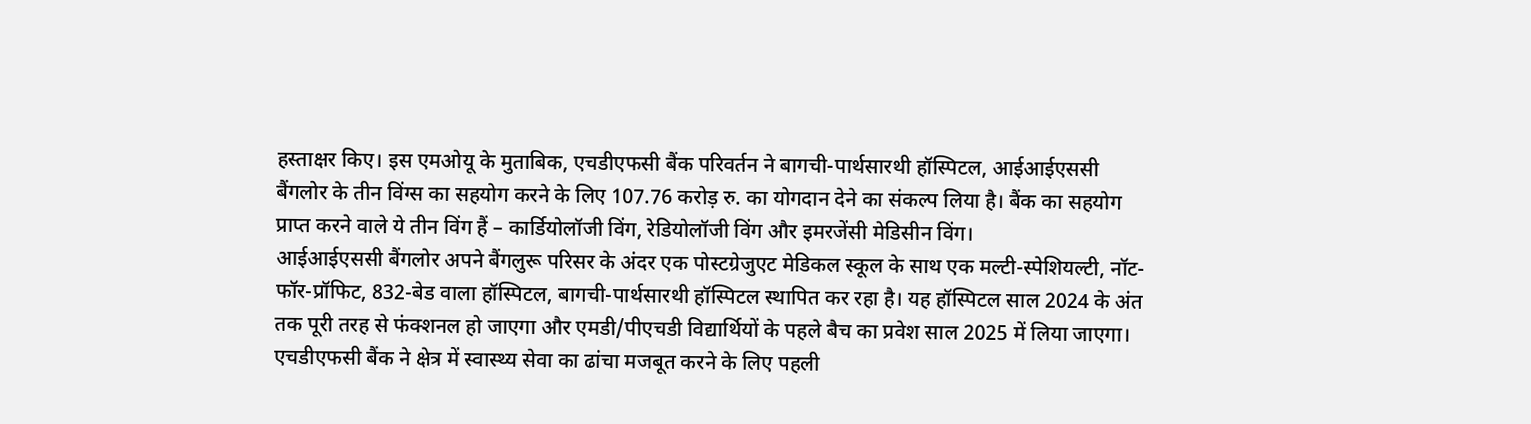हस्ताक्षर किए। इस एमओयू के मुताबिक, एचडीएफसी बैंक परिवर्तन ने बागची-पार्थसारथी हॉस्पिटल, आईआईएससी बैंगलोर के तीन विंग्स का सहयोग करने के लिए 107.76 करोड़ रु. का योगदान देने का संकल्प लिया है। बैंक का सहयोग प्राप्त करने वाले ये तीन विंग हैं – कार्डियोलॉजी विंग, रेडियोलॉजी विंग और इमरजेंसी मेडिसीन विंग।
आईआईएससी बैंगलोर अपने बैंगलुरू परिसर के अंदर एक पोस्टग्रेजुएट मेडिकल स्कूल के साथ एक मल्टी-स्पेशियल्टी, नॉट-फॉर-प्रॉफिट, 832-बेड वाला हॉस्पिटल, बागची-पार्थसारथी हॉस्पिटल स्थापित कर रहा है। यह हॉस्पिटल साल 2024 के अंत तक पूरी तरह से फंक्शनल हो जाएगा और एमडी/पीएचडी विद्यार्थियों के पहले बैच का प्रवेश साल 2025 में लिया जाएगा।
एचडीएफसी बैंक ने क्षेत्र में स्वास्थ्य सेवा का ढांचा मजबूत करने के लिए पहली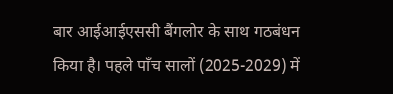बार आईआईएससी बैंगलोर के साथ गठबंधन किया है। पहले पाँच सालों (2025-2029) में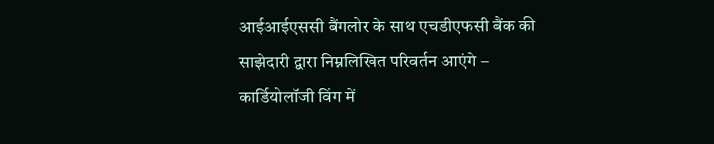आईआईएससी बैंगलोर के साथ एचडीएफसी बैंक की साझेदारी द्वारा निम्नलिखित परिवर्तन आएंगे – कार्डियोलॉजी विंग में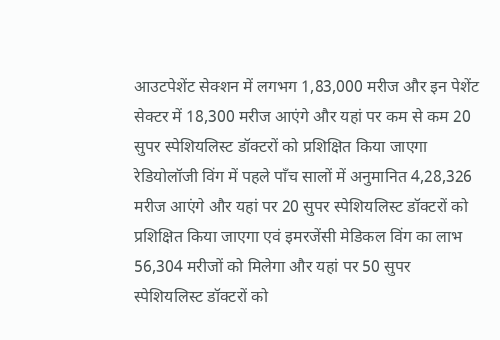आउटपेशेंट सेक्शन में लगभग 1,83,000 मरीज और इन पेशेंट सेक्टर में 18,300 मरीज आएंगे और यहां पर कम से कम 20 सुपर स्पेशियलिस्ट डॉक्टरों को प्रशिक्षित किया जाएगा रेडियोलॉजी विंग में पहले पाँच सालों में अनुमानित 4,28,326 मरीज आएंगे और यहां पर 20 सुपर स्पेशियलिस्ट डॉक्टरों को प्रशिक्षित किया जाएगा एवं इमरजेंसी मेडिकल विंग का लाभ 56,304 मरीजों को मिलेगा और यहां पर 50 सुपर स्पेशियलिस्ट डॉक्टरों को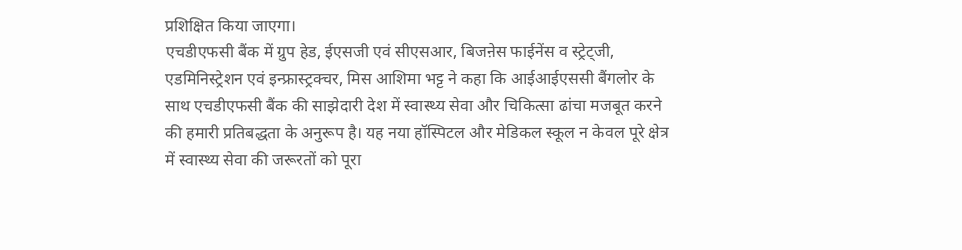प्रशिक्षित किया जाएगा।
एचडीएफसी बैंक में ग्रुप हेड, ईएसजी एवं सीएसआर, बिजऩेस फाईनेंस व स्ट्रेट्जी, एडमिनिस्ट्रेशन एवं इन्फ्रास्ट्रक्चर, मिस आशिमा भट्ट ने कहा कि आईआईएससी बैंगलोर के साथ एचडीएफसी बैंक की साझेदारी देश में स्वास्थ्य सेवा और चिकित्सा ढांचा मजबूत करने की हमारी प्रतिबद्धता के अनुरूप है। यह नया हॉस्पिटल और मेडिकल स्कूल न केवल पूरे क्षेत्र में स्वास्थ्य सेवा की जरूरतों को पूरा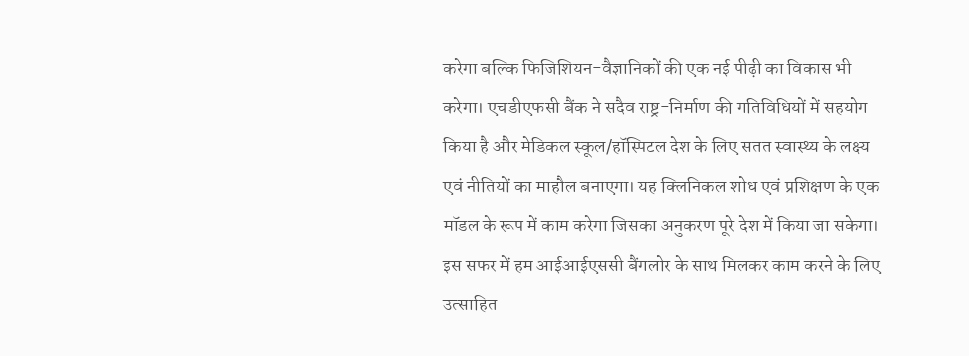करेगा बल्कि फिजिशियन-वैज्ञानिकों की एक नई पीढ़ी का विकास भी करेगा। एचडीएफसी बैंक ने सदैव राष्ट्र-निर्माण की गतिविधियों में सहयोग किया है और मेडिकल स्कूल/हॉस्पिटल देश के लिए सतत स्वास्थ्य के लक्ष्य एवं नीतियों का माहौल बनाएगा। यह क्लिनिकल शोध एवं प्रशिक्षण के एक मॉडल के रूप में काम करेगा जिसका अनुकरण पूरे देश में किया जा सकेगा। इस सफर में हम आईआईएससी बैंगलोर के साथ मिलकर काम करने के लिए उत्साहित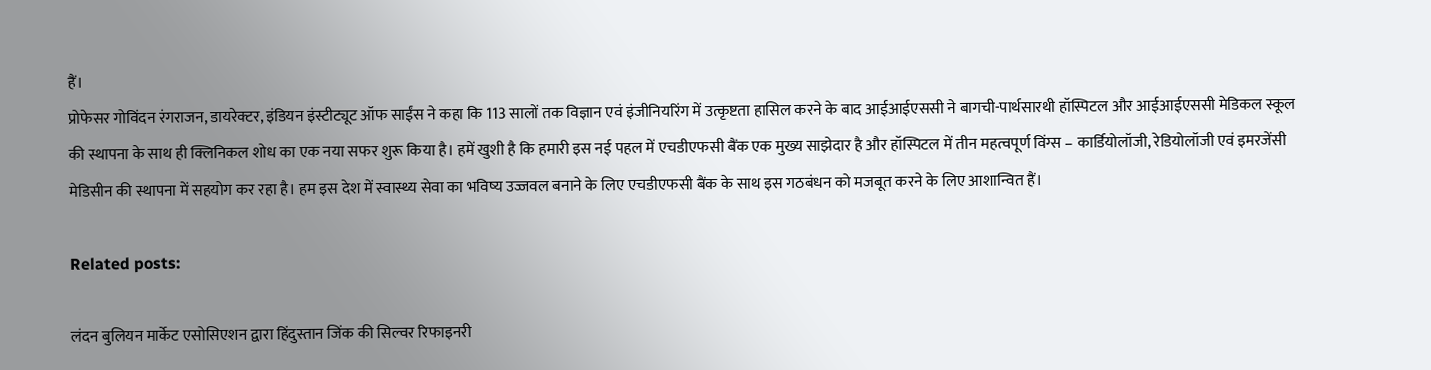हैं।
प्रोफेसर गोविंदन रंगराजन, डायरेक्टर, इंडियन इंस्टीट्यूट ऑफ साईंस ने कहा कि 113 सालों तक विज्ञान एवं इंजीनियरिंग में उत्कृष्टता हासिल करने के बाद आईआईएससी ने बागची-पार्थसारथी हॉस्पिटल और आईआईएससी मेडिकल स्कूल की स्थापना के साथ ही क्लिनिकल शोध का एक नया सफर शुरू किया है। हमें खुशी है कि हमारी इस नई पहल में एचडीएफसी बैंक एक मुख्य साझेदार है और हॉस्पिटल में तीन महत्वपूर्ण विंग्स – कार्डियोलॉजी, रेडियोलॉजी एवं इमरजेंसी मेडिसीन की स्थापना में सहयोग कर रहा है। हम इस देश में स्वास्थ्य सेवा का भविष्य उज्जवल बनाने के लिए एचडीएफसी बैंक के साथ इस गठबंधन को मजबूत करने के लिए आशान्वित हैं।

Related posts:

लंदन बुलियन मार्केट एसोसिएशन द्वारा हिंदुस्तान जिंक की सिल्वर रिफाइनरी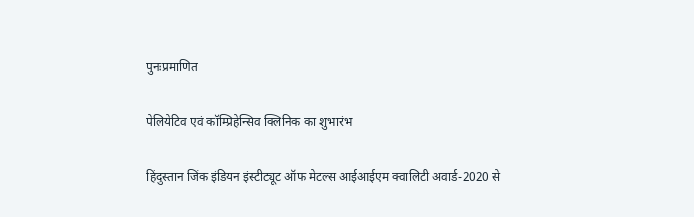पुनःप्रमाणित

पेलियेटिव एवं कॉम्प्रिहेन्सिव क्लिनिक का शुभारंभ

हिंदुस्तान जिंक इंडियन इंस्टीट्यूट ऑफ मेटल्स आईआईएम क्वालिटी अवार्ड-2020 से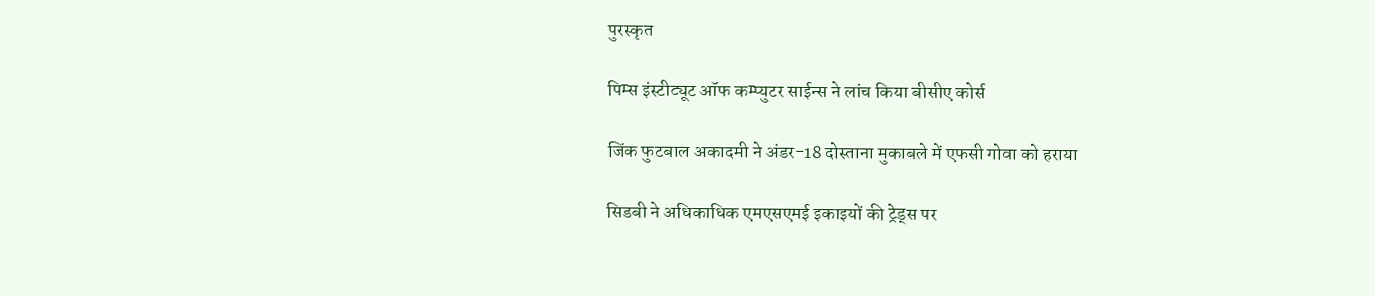पुरस्कृत

पिम्स इंस्टीट्यूट ऑफ कम्प्युटर साईन्स ने लांच किया बीसीए कोर्स

जिंक फुटबाल अकादमी ने अंडर-18 दोस्ताना मुकाबले में एफसी गोवा को हराया

सिडबी ने अधिकाधिक एमएसएमई इकाइयों की ट्रेड्स पर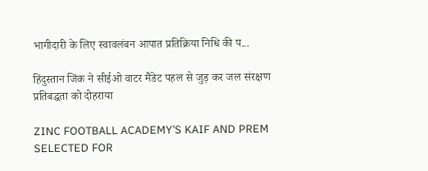भागीदारी के लिए स्वावलंबन आपात प्रतिक्रिया निधि की प...

हिंदुस्तान जिंक ने सीईओ वाटर मैंडेट पहल से जुड़ कर जल संरक्षण प्रतिबद्धता को दोहराया

ZINC FOOTBALL ACADEMY’S KAIF AND PREM SELECTED FOR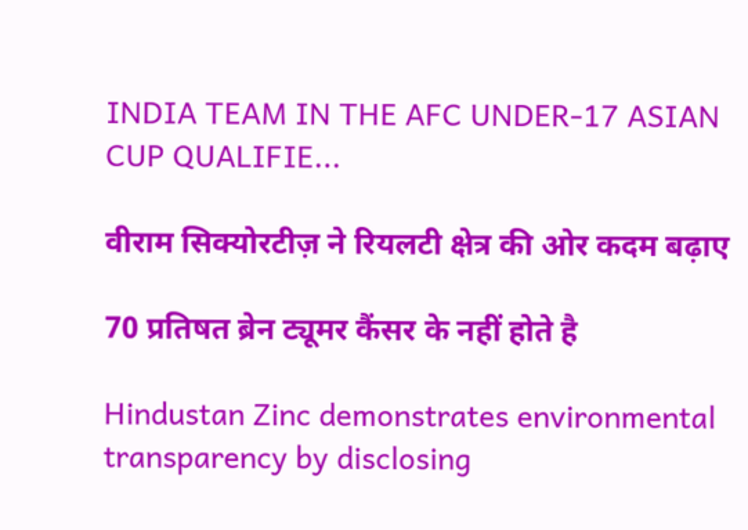INDIA TEAM IN THE AFC UNDER-17 ASIAN CUP QUALIFIE...

वीराम सिक्योरटीज़ ने रियलटी क्षेत्र की ओर कदम बढ़ाए

70 प्रतिषत ब्रेन ट्यूमर कैंसर के नहीं होते है

Hindustan Zinc demonstrates environmental transparency by disclosing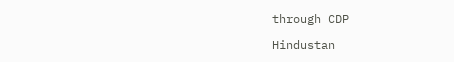through CDP

Hindustan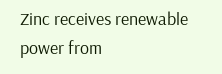Zinc receives renewable power from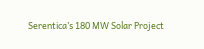Serentica’s 180 MW Solar Project